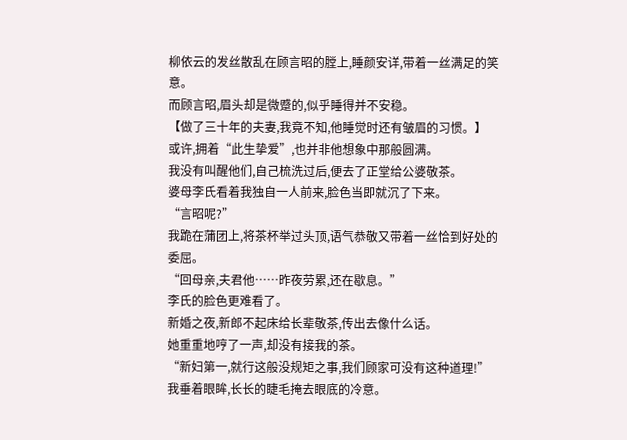柳依云的发丝散乱在顾言昭的膛上,睡颜安详,带着一丝满足的笑意。
而顾言昭,眉头却是微蹙的,似乎睡得并不安稳。
【做了三十年的夫妻,我竟不知,他睡觉时还有皱眉的习惯。】
或许,拥着“此生挚爱”,也并非他想象中那般圆满。
我没有叫醒他们,自己梳洗过后,便去了正堂给公婆敬茶。
婆母李氏看着我独自一人前来,脸色当即就沉了下来。
“言昭呢?”
我跪在蒲团上,将茶杯举过头顶,语气恭敬又带着一丝恰到好处的委屈。
“回母亲,夫君他……昨夜劳累,还在歇息。”
李氏的脸色更难看了。
新婚之夜,新郎不起床给长辈敬茶,传出去像什么话。
她重重地哼了一声,却没有接我的茶。
“新妇第一,就行这般没规矩之事,我们顾家可没有这种道理!”
我垂着眼眸,长长的睫毛掩去眼底的冷意。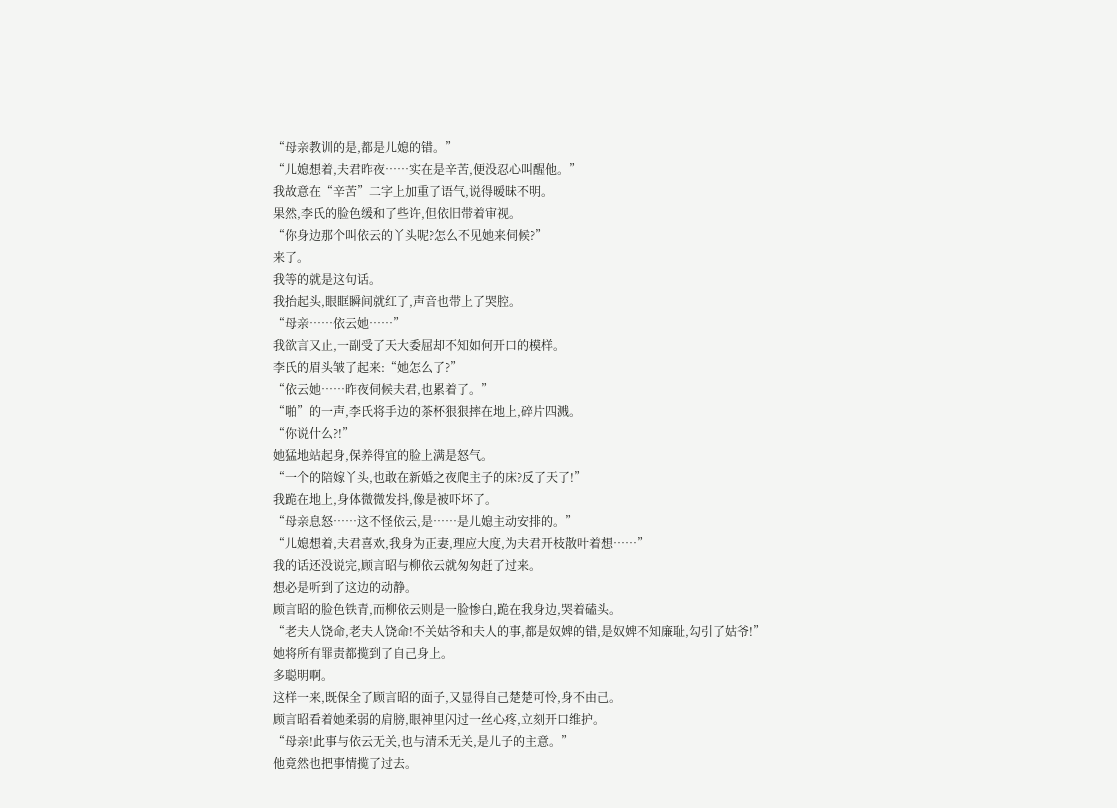“母亲教训的是,都是儿媳的错。”
“儿媳想着,夫君昨夜……实在是辛苦,便没忍心叫醒他。”
我故意在“辛苦”二字上加重了语气,说得暧昧不明。
果然,李氏的脸色缓和了些许,但依旧带着审视。
“你身边那个叫依云的丫头呢?怎么不见她来伺候?”
来了。
我等的就是这句话。
我抬起头,眼眶瞬间就红了,声音也带上了哭腔。
“母亲……依云她……”
我欲言又止,一副受了天大委屈却不知如何开口的模样。
李氏的眉头皱了起来:“她怎么了?”
“依云她……昨夜伺候夫君,也累着了。”
“啪”的一声,李氏将手边的茶杯狠狠摔在地上,碎片四溅。
“你说什么?!”
她猛地站起身,保养得宜的脸上满是怒气。
“一个的陪嫁丫头,也敢在新婚之夜爬主子的床?反了天了!”
我跪在地上,身体微微发抖,像是被吓坏了。
“母亲息怒……这不怪依云,是……是儿媳主动安排的。”
“儿媳想着,夫君喜欢,我身为正妻,理应大度,为夫君开枝散叶着想……”
我的话还没说完,顾言昭与柳依云就匆匆赶了过来。
想必是听到了这边的动静。
顾言昭的脸色铁青,而柳依云则是一脸惨白,跪在我身边,哭着磕头。
“老夫人饶命,老夫人饶命!不关姑爷和夫人的事,都是奴婢的错,是奴婢不知廉耻,勾引了姑爷!”
她将所有罪责都揽到了自己身上。
多聪明啊。
这样一来,既保全了顾言昭的面子,又显得自己楚楚可怜,身不由己。
顾言昭看着她柔弱的肩膀,眼神里闪过一丝心疼,立刻开口维护。
“母亲!此事与依云无关,也与清禾无关,是儿子的主意。”
他竟然也把事情揽了过去。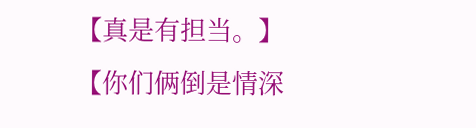【真是有担当。】
【你们俩倒是情深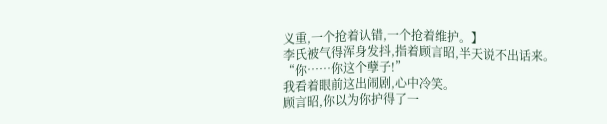义重,一个抢着认错,一个抢着维护。】
李氏被气得浑身发抖,指着顾言昭,半天说不出话来。
“你……你这个孽子!”
我看着眼前这出闹剧,心中冷笑。
顾言昭,你以为你护得了一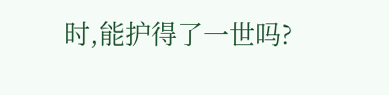时,能护得了一世吗?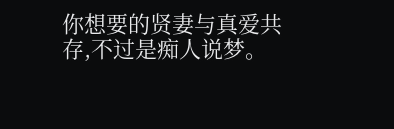你想要的贤妻与真爱共存,不过是痴人说梦。